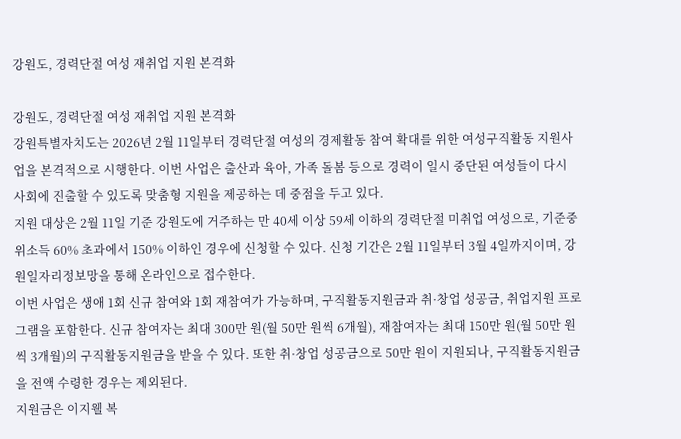강원도, 경력단절 여성 재취업 지원 본격화

강원도, 경력단절 여성 재취업 지원 본격화
강원특별자치도는 2026년 2월 11일부터 경력단절 여성의 경제활동 참여 확대를 위한 여성구직활동 지원사업을 본격적으로 시행한다. 이번 사업은 출산과 육아, 가족 돌봄 등으로 경력이 일시 중단된 여성들이 다시 사회에 진출할 수 있도록 맞춤형 지원을 제공하는 데 중점을 두고 있다.
지원 대상은 2월 11일 기준 강원도에 거주하는 만 40세 이상 59세 이하의 경력단절 미취업 여성으로, 기준중위소득 60% 초과에서 150% 이하인 경우에 신청할 수 있다. 신청 기간은 2월 11일부터 3월 4일까지이며, 강원일자리정보망을 통해 온라인으로 접수한다.
이번 사업은 생애 1회 신규 참여와 1회 재참여가 가능하며, 구직활동지원금과 취·창업 성공금, 취업지원 프로그램을 포함한다. 신규 참여자는 최대 300만 원(월 50만 원씩 6개월), 재참여자는 최대 150만 원(월 50만 원씩 3개월)의 구직활동지원금을 받을 수 있다. 또한 취·창업 성공금으로 50만 원이 지원되나, 구직활동지원금을 전액 수령한 경우는 제외된다.
지원금은 이지웰 복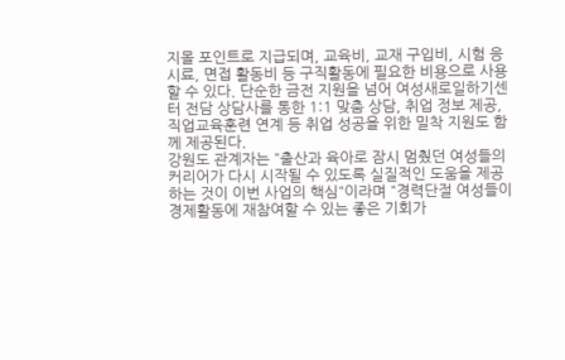지몰 포인트로 지급되며, 교육비, 교재 구입비, 시험 응시료, 면접 활동비 등 구직활동에 필요한 비용으로 사용할 수 있다. 단순한 금전 지원을 넘어 여성새로일하기센터 전담 상담사를 통한 1:1 맞춤 상담, 취업 정보 제공, 직업교육훈련 연계 등 취업 성공을 위한 밀착 지원도 함께 제공된다.
강원도 관계자는 "출산과 육아로 잠시 멈췄던 여성들의 커리어가 다시 시작될 수 있도록 실질적인 도움을 제공하는 것이 이번 사업의 핵심"이라며 "경력단절 여성들이 경제활동에 재참여할 수 있는 좋은 기회가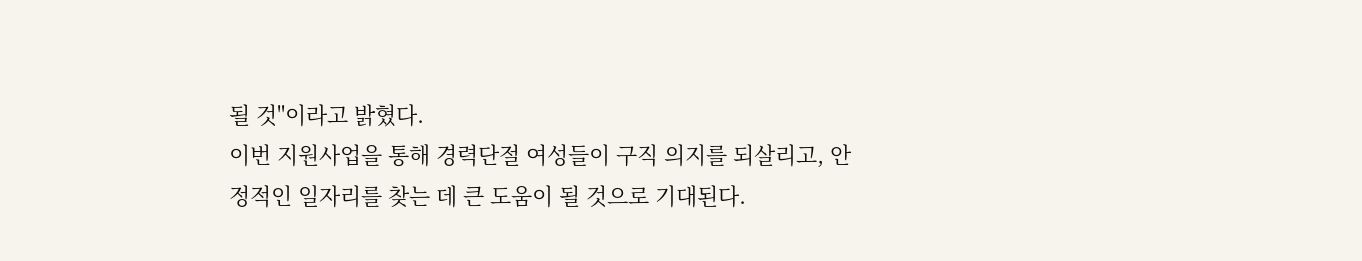될 것"이라고 밝혔다.
이번 지원사업을 통해 경력단절 여성들이 구직 의지를 되살리고, 안정적인 일자리를 찾는 데 큰 도움이 될 것으로 기대된다.